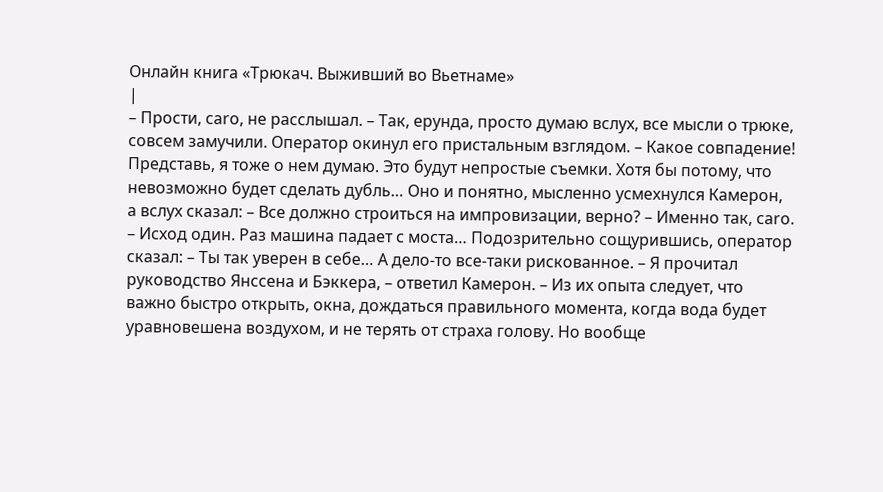Онлайн книга «Трюкач. Выживший во Вьетнаме»
|
– Прости, саrо, не расслышал. – Так, ерунда, просто думаю вслух, все мысли о трюке, совсем замучили. Оператор окинул его пристальным взглядом. – Какое совпадение! Представь, я тоже о нем думаю. Это будут непростые съемки. Хотя бы потому, что невозможно будет сделать дубль… Оно и понятно, мысленно усмехнулся Камерон, а вслух сказал: – Все должно строиться на импровизации, верно? – Именно так, саrо. – Исход один. Раз машина падает с моста… Подозрительно сощурившись, оператор сказал: – Ты так уверен в себе… А дело-то все-таки рискованное. – Я прочитал руководство Янссена и Бэккера, – ответил Камерон. – Из их опыта следует, что важно быстро открыть, окна, дождаться правильного момента, когда вода будет уравновешена воздухом, и не терять от страха голову. Но вообще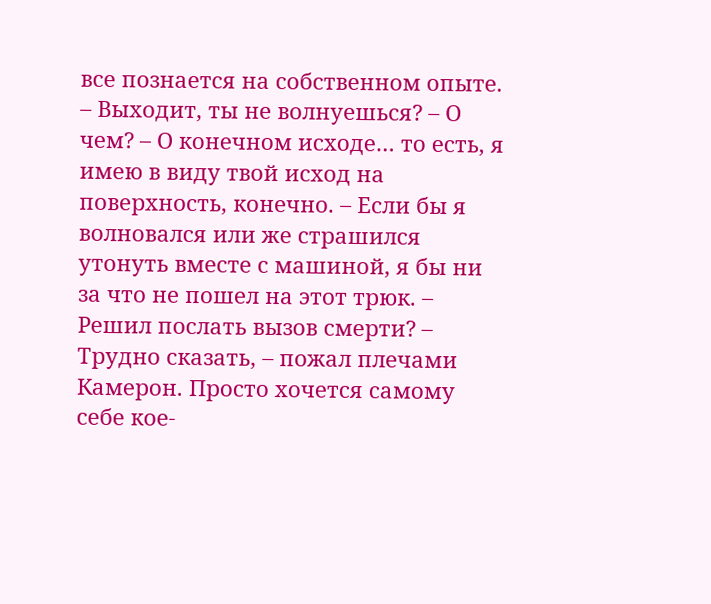все познается на собственном опыте. – Выходит, ты не волнуешься? – О чем? – О конечном исходе… то есть, я имею в виду твой исход на поверхность, конечно. – Если бы я волновался или же страшился утонуть вместе с машиной, я бы ни за что не пошел на этот трюк. – Решил послать вызов смерти? – Трудно сказать, – пожал плечами Камерон. Просто хочется самому себе кое-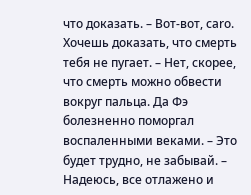что доказать. – Вот-вот, саrо. Хочешь доказать, что смерть тебя не пугает. – Нет, скорее, что смерть можно обвести вокруг пальца. Да Фэ болезненно поморгал воспаленными веками. – Это будет трудно, не забывай. – Надеюсь, все отлажено и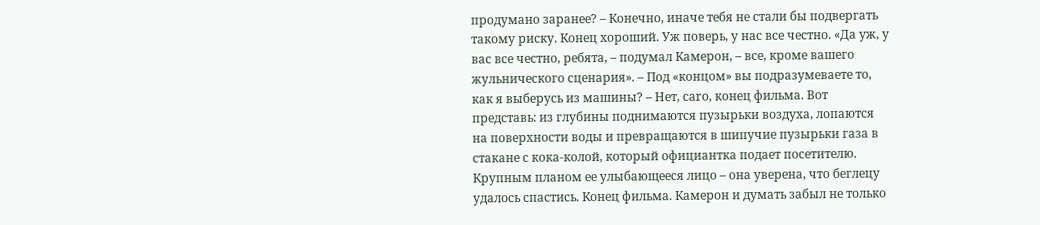продумано заранее? – Конечно, иначе тебя не стали бы подвергать такому риску. Конец хороший. Уж поверь, у нас все честно. «Да уж, у вас все честно, ребята, – подумал Камерон, – все, кроме вашего жульнического сценария». – Под «концом» вы подразумеваете то, как я выберусь из машины? – Нет, саrо, конец фильма. Вот представь: из глубины поднимаются пузырьки воздуха, лопаются на поверхности воды и превращаются в шипучие пузырьки газа в стакане с кока-колой, который официантка подает посетителю. Крупным планом ее улыбающееся лицо – она уверена, что беглецу удалось спастись. Конец фильма. Камерон и думать забыл не только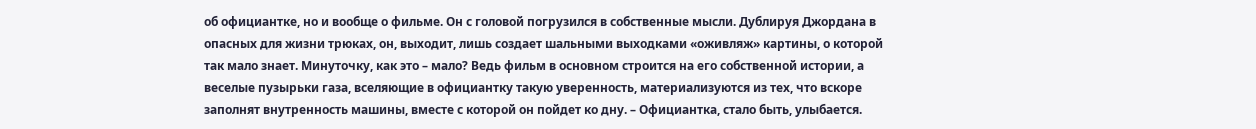об официантке, но и вообще о фильме. Он с головой погрузился в собственные мысли. Дублируя Джордана в опасных для жизни трюках, он, выходит, лишь создает шальными выходками «оживляж» картины, о которой так мало знает. Минуточку, как это – мало? Ведь фильм в основном строится на его собственной истории, а веселые пузырьки газа, вселяющие в официантку такую уверенность, материализуются из тех, что вскоре заполнят внутренность машины, вместе с которой он пойдет ко дну. – Официантка, стало быть, улыбается.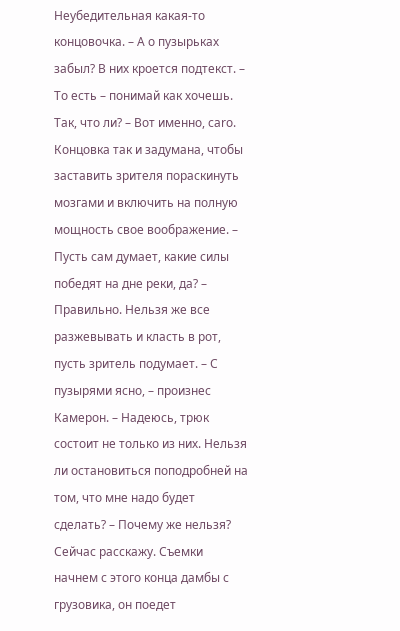Неубедительная какая-то концовочка. – А о пузырьках забыл? В них кроется подтекст. – То есть – понимай как хочешь. Так, что ли? – Вот именно, саrо. Концовка так и задумана, чтобы заставить зрителя пораскинуть мозгами и включить на полную мощность свое воображение. – Пусть сам думает, какие силы победят на дне реки, да? – Правильно. Нельзя же все разжевывать и класть в рот, пусть зритель подумает. – С пузырями ясно, – произнес Камерон. – Надеюсь, трюк состоит не только из них. Нельзя ли остановиться поподробней на том, что мне надо будет сделать? – Почему же нельзя? Сейчас расскажу. Съемки начнем с этого конца дамбы с грузовика, он поедет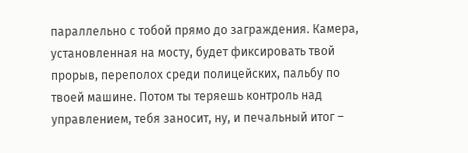параллельно с тобой прямо до заграждения. Камера, установленная на мосту, будет фиксировать твой прорыв, переполох среди полицейских, пальбу по твоей машине. Потом ты теряешь контроль над управлением, тебя заносит, ну, и печальный итог –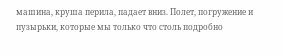машина, круша перила, падает вниз. Полет, погружение и пузырьки, которые мы только что столь подробно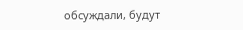обсуждали, будут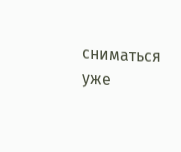сниматься уже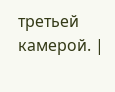третьей камерой. |